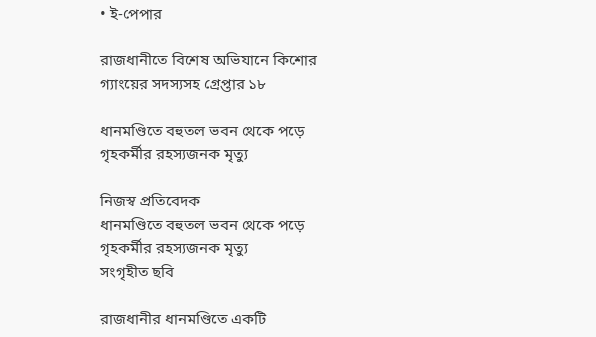• ই-পেপার

রাজধানীতে বিশেষ অভিযানে কিশোর গ্যাংয়ের সদস্যসহ গ্রেপ্তার ১৮

ধানমণ্ডিতে বহুতল ভবন থেকে পড়ে গৃহকর্মীর রহস্যজনক মৃত্যু

নিজস্ব প্রতিবেদক
ধানমণ্ডিতে বহুতল ভবন থেকে পড়ে গৃহকর্মীর রহস্যজনক মৃত্যু
সংগৃহীত ছবি

রাজধানীর ধানমণ্ডিতে একটি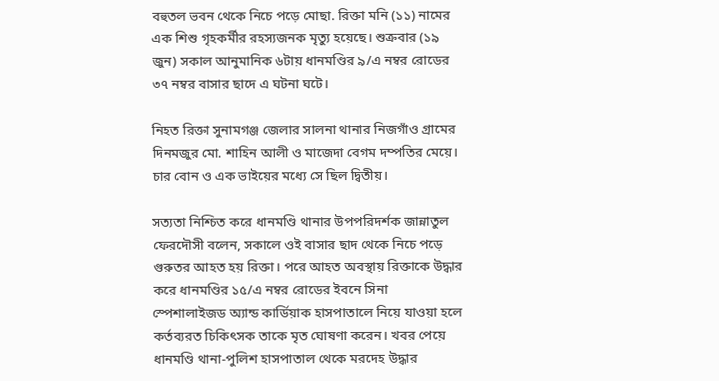বহুতল ভবন থেকে নিচে পড়ে মোছা. রিক্তা মনি (১১) নামের এক শিশু গৃহকর্মীর রহস্যজনক মৃত্যু হয়েছে। শুক্রবার (১৯ জুন) সকাল আনুমানিক ৬টায় ধানমণ্ডির ৯/এ নম্বর রোডের ৩৭ নম্বর বাসার ছাদে এ ঘটনা ঘটে।

নিহত রিক্তা সুনামগঞ্জ জেলার সালনা থানার নিজগাঁও গ্রামের দিনমজুর মো. শাহিন আলী ও মাজেদা বেগম দম্পতির মেয়ে। চার বোন ও এক ভাইয়ের মধ্যে সে ছিল দ্বিতীয়।

সত্যতা নিশ্চিত করে ধানমণ্ডি থানার উপপরিদর্শক জান্নাতুল ফেরদৌসী বলেন, সকালে ওই বাসার ছাদ থেকে নিচে পড়ে গুরুতর আহত হয় রিক্তা। পরে আহত অবস্থায় রিক্তাকে উদ্ধার করে ধানমণ্ডির ১৫/এ নম্বর রোডের ইবনে সিনা স্পেশালাইজড অ্যান্ড কার্ডিয়াক হাসপাতালে নিয়ে যাওয়া হলে কর্তব্যরত চিকিৎসক তাকে মৃত ঘোষণা করেন। খবর পেয়ে ধানমণ্ডি থানা-পুলিশ হাসপাতাল থেকে মরদেহ উদ্ধার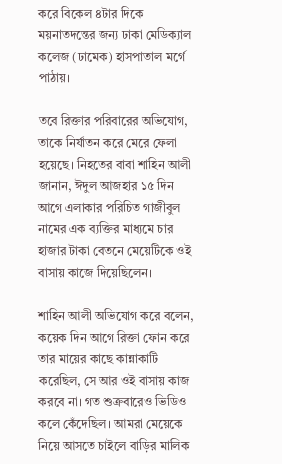করে বিকেল ৪টার দিকে ময়নাতদন্তের জন্য ঢাকা মেডিক্যাল কলেজ (ঢামেক) হাসপাতাল মর্গে পাঠায়।

তবে রিক্তার পরিবারের অভিযোগ, তাকে নির্যাতন করে মেরে ফেলা হয়েছে। নিহতের বাবা শাহিন আলী জানান, ঈদুল আজহার ১৫ দিন আগে এলাকার পরিচিত গাজীবুল নামের এক ব্যক্তির মাধ্যমে চার হাজার টাকা বেতনে মেয়েটিকে ওই বাসায় কাজে দিয়েছিলেন।

শাহিন আলী অভিযোগ করে বলেন, কয়েক দিন আগে রিক্তা ফোন করে তার মায়ের কাছে কান্নাকাটি করেছিল, সে আর ওই বাসায় কাজ করবে না। গত শুক্রবারেও ভিডিও কলে কেঁদেছিল। আমরা মেয়েকে নিয়ে আসতে চাইলে বাড়ির মালিক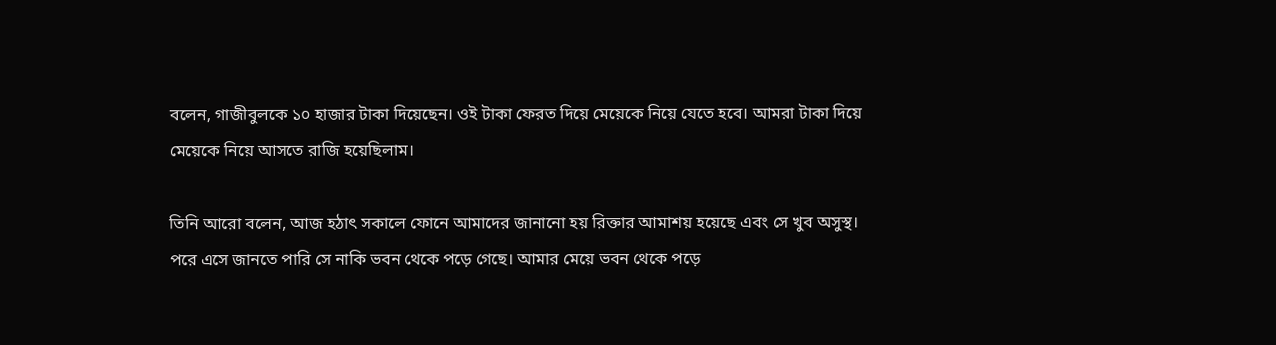বলেন, গাজীবুলকে ১০ হাজার টাকা দিয়েছেন। ওই টাকা ফেরত দিয়ে মেয়েকে নিয়ে যেতে হবে। আমরা টাকা দিয়ে মেয়েকে নিয়ে আসতে রাজি হয়েছিলাম।

তিনি আরো বলেন, আজ হঠাৎ সকালে ফোনে আমাদের জানানো হয় রিক্তার আমাশয় হয়েছে এবং সে খুব অসুস্থ। পরে এসে জানতে পারি সে নাকি ভবন থেকে পড়ে গেছে। আমার মেয়ে ভবন থেকে পড়ে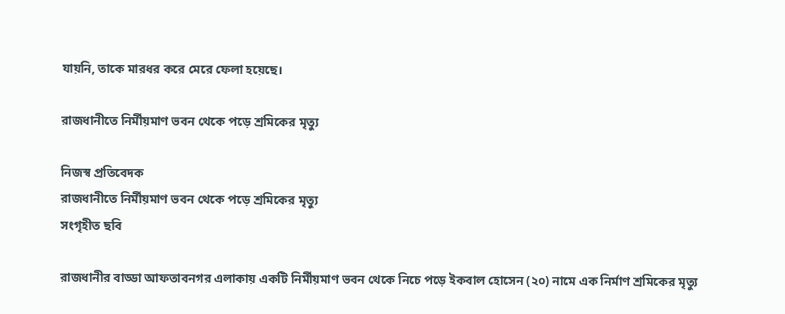যায়নি, তাকে মারধর করে মেরে ফেলা হয়েছে।

রাজধানীতে নির্মীয়মাণ ভবন থেকে পড়ে শ্রমিকের মৃত্যু

নিজস্ব প্রতিবেদক
রাজধানীতে নির্মীয়মাণ ভবন থেকে পড়ে শ্রমিকের মৃত্যু
সংগৃহীত ছবি

রাজধানীর বাড্ডা আফতাবনগর এলাকায় একটি নির্মীয়মাণ ভবন থেকে নিচে পড়ে ইকবাল হোসেন (২০) নামে এক নির্মাণ শ্রমিকের মৃত্যু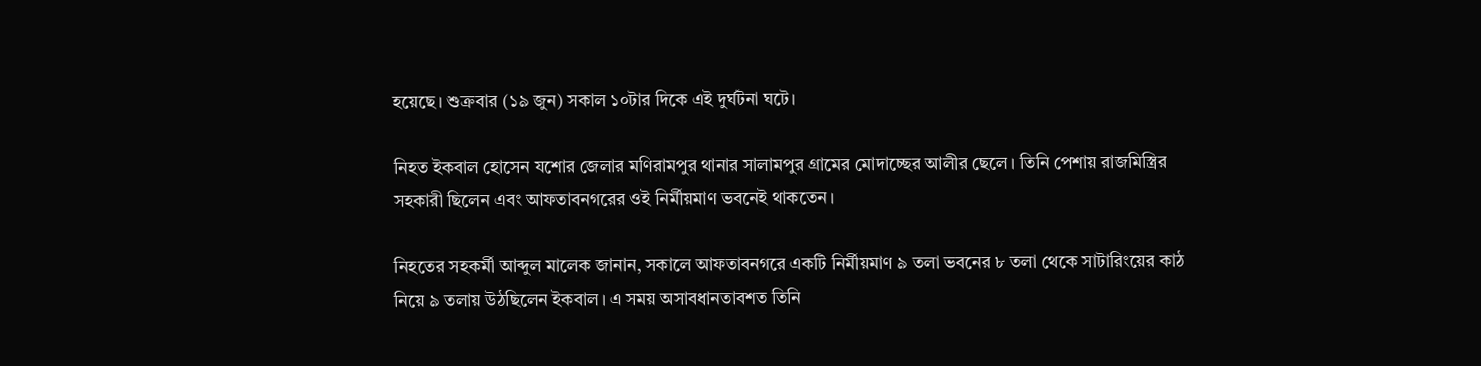হয়েছে। শুক্রবার (১৯ জুন) সকাল ১০টার দিকে এই দুর্ঘটনা ঘটে।

নিহত ইকবাল হোসেন যশোর জেলার মণিরামপুর থানার সালামপুর গ্রামের মোদাচ্ছের আলীর ছেলে। তিনি পেশায় রাজমিস্ত্রির সহকারী ছিলেন এবং আফতাবনগরের ওই নির্মীয়মাণ ভবনেই থাকতেন।

নিহতের সহকর্মী আব্দুল মালেক জানান, সকালে আফতাবনগরে একটি নির্মীয়মাণ ৯ তলা ভবনের ৮ তলা থেকে সাটারিংয়ের কাঠ নিয়ে ৯ তলায় উঠছিলেন ইকবাল। এ সময় অসাবধানতাবশত তিনি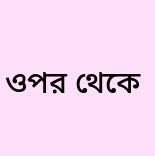ওপর থেকে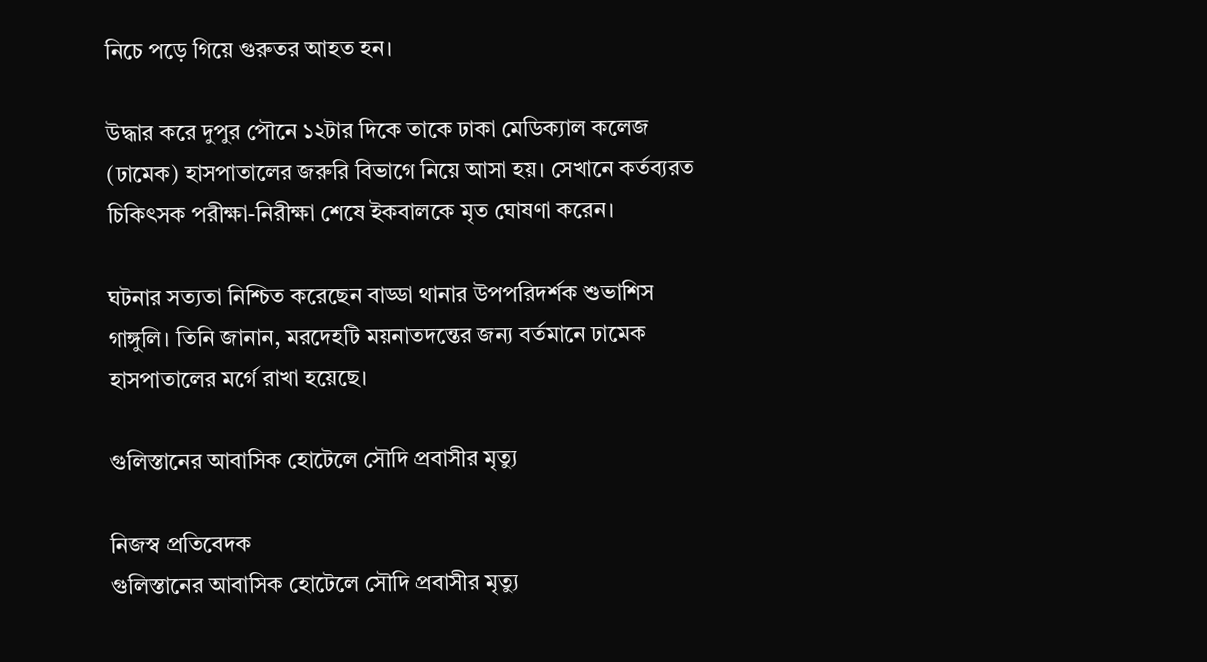নিচে পড়ে গিয়ে গুরুতর আহত হন।

উদ্ধার করে দুপুর পৌনে ১২টার দিকে তাকে ঢাকা মেডিক্যাল কলেজ (ঢামেক) হাসপাতালের জরুরি বিভাগে নিয়ে আসা হয়। সেখানে কর্তব্যরত চিকিৎসক পরীক্ষা-নিরীক্ষা শেষে ইকবালকে মৃত ঘোষণা করেন।

ঘটনার সত্যতা নিশ্চিত করেছেন বাড্ডা থানার উপপরিদর্শক শুভাশিস গাঙ্গুলি। তিনি জানান, মরদেহটি ময়নাতদন্তের জন্য বর্তমানে ঢামেক হাসপাতালের মর্গে রাখা হয়েছে।

গুলিস্তানের আবাসিক হোটেলে সৌদি প্রবাসীর মৃত্যু

নিজস্ব প্রতিবেদক
গুলিস্তানের আবাসিক হোটেলে সৌদি প্রবাসীর মৃত্যু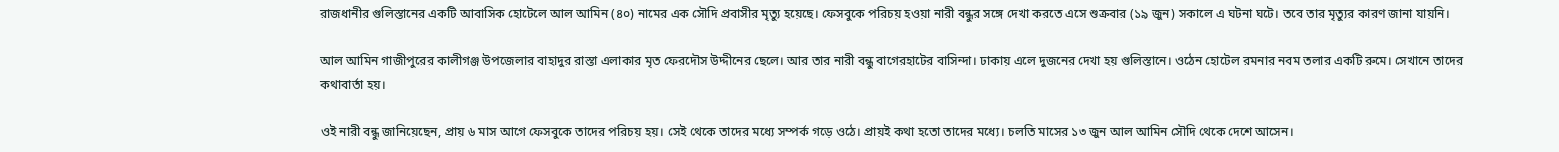রাজধানীর গুলিস্তানের একটি আবাসিক হোটেলে আল আমিন (৪০) নামের এক সৌদি প্রবাসীর মৃত্যু হয়েছে। ফেসবুকে পরিচয় হওয়া নারী বন্ধুর সঙ্গে দেখা করতে এসে শুক্রবার (১৯ জুন) সকালে এ ঘটনা ঘটে। তবে তার মৃত্যুর কারণ জানা যায়নি।

আল আমিন গাজীপুরের কালীগঞ্জ উপজেলার বাহাদুর রাস্তা এলাকার মৃত ফেরদৌস উদ্দীনের ছেলে। আর তার নারী বন্ধু বাগেরহাটের বাসিন্দা। ঢাকায় এলে দুজনের দেখা হয় গুলিস্তানে। ওঠেন হোটেল রমনার নবম তলার একটি রুমে। সেখানে তাদের কথাবার্তা হয়।

ওই নারী বন্ধু জানিয়েছেন, প্রায় ৬ মাস আগে ফেসবুকে তাদের পরিচয় হয়। সেই থেকে তাদের মধ্যে সম্পর্ক গড়ে ওঠে। প্রায়ই কথা হতো তাদের মধ্যে। চলতি মাসের ১৩ জুন আল আমিন সৌদি থেকে দেশে আসেন।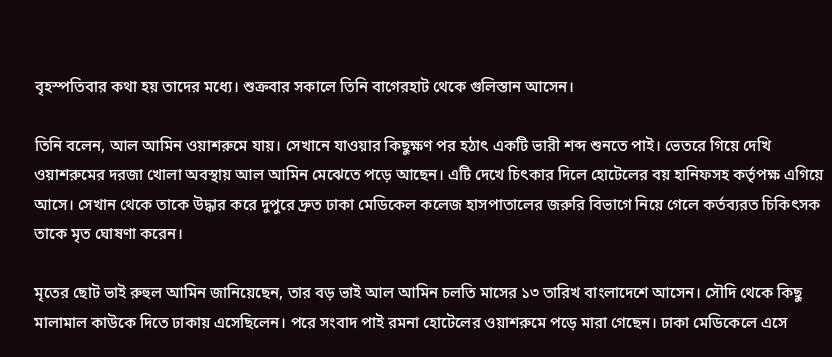বৃহস্পতিবার কথা হয় তাদের মধ্যে। শুক্রবার সকালে তিনি বাগেরহাট থেকে গুলিস্তান আসেন।

তিনি বলেন, আল আমিন ওয়াশরুমে যায়। সেখানে যাওয়ার কিছুক্ষণ পর হঠাৎ একটি ভারী শব্দ শুনতে পাই। ভেতরে গিয়ে দেখি ওয়াশরুমের দরজা খোলা অবস্থায় আল আমিন মেঝেতে পড়ে আছেন। এটি দেখে চিৎকার দিলে হোটেলের বয় হানিফসহ কর্তৃপক্ষ এগিয়ে আসে। সেখান থেকে তাকে উদ্ধার করে দুপুরে দ্রুত ঢাকা মেডিকেল কলেজ হাসপাতালের জরুরি বিভাগে নিয়ে গেলে কর্তব্যরত চিকিৎসক তাকে মৃত ঘোষণা করেন।

মৃতের ছোট ভাই রুহুল আমিন জানিয়েছেন, তার বড় ভাই আল আমিন চলতি মাসের ১৩ তারিখ বাংলাদেশে আসেন। সৌদি থেকে কিছু মালামাল কাউকে দিতে ঢাকায় এসেছিলেন। পরে সংবাদ পাই রমনা হোটেলের ওয়াশরুমে পড়ে মারা গেছেন। ঢাকা মেডিকেলে এসে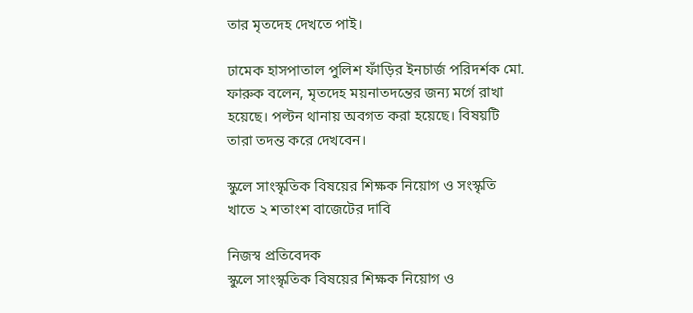তার মৃতদেহ দেখতে পাই।

ঢামেক হাসপাতাল পুলিশ ফাঁড়ির ইনচার্জ পরিদর্শক মো. ফারুক বলেন, মৃতদেহ ময়নাতদন্তের জন্য মর্গে রাখা হয়েছে। পল্টন থানায় অবগত করা হয়েছে। বিষয়টি তারা তদন্ত করে দেখবেন।

স্কুলে সাংস্কৃতিক বিষয়ের শিক্ষক নিয়োগ ও সংস্কৃতি খাতে ২ শতাংশ বাজেটের দাবি

নিজস্ব প্রতিবেদক
স্কুলে সাংস্কৃতিক বিষয়ের শিক্ষক নিয়োগ ও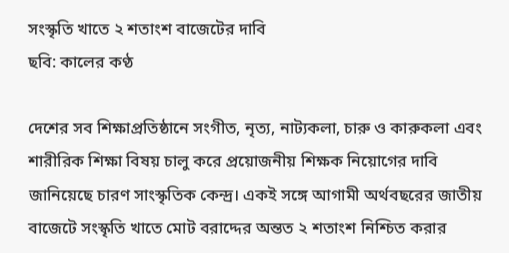সংস্কৃতি খাতে ২ শতাংশ বাজেটের দাবি
ছবি: কালের কণ্ঠ

দেশের সব শিক্ষাপ্রতিষ্ঠানে সংগীত, নৃত্য, নাট্যকলা, চারু ও কারুকলা এবং শারীরিক শিক্ষা বিষয় চালু করে প্রয়োজনীয় শিক্ষক নিয়োগের দাবি জানিয়েছে চারণ সাংস্কৃতিক কেন্দ্র। একই সঙ্গে আগামী অর্থবছরের জাতীয় বাজেটে সংস্কৃতি খাতে মোট বরাদ্দের অন্তত ২ শতাংশ নিশ্চিত করার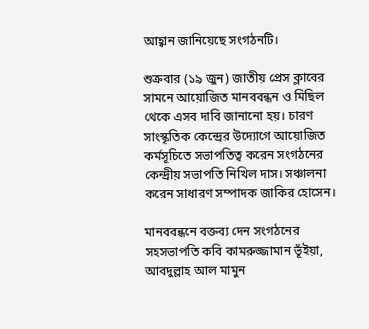আহ্বান জানিয়েছে সংগঠনটি।

শুক্রবার (১৯ জুন) জাতীয় প্রেস ক্লাবের সামনে আয়োজিত মানববন্ধন ও মিছিল থেকে এসব দাবি জানানো হয়। চারণ সাংস্কৃতিক কেন্দ্রের উদ্যোগে আয়োজিত কর্মসূচিতে সভাপতিত্ব করেন সংগঠনের কেন্দ্রীয় সভাপতি নিখিল দাস। সঞ্চালনা করেন সাধারণ সম্পাদক জাকির হোসেন।

মানববন্ধনে বক্তব্য দেন সংগঠনের সহসভাপতি কবি কামরুজ্জামান ভূঁইয়া, আবদুল্লাহ আল মামুন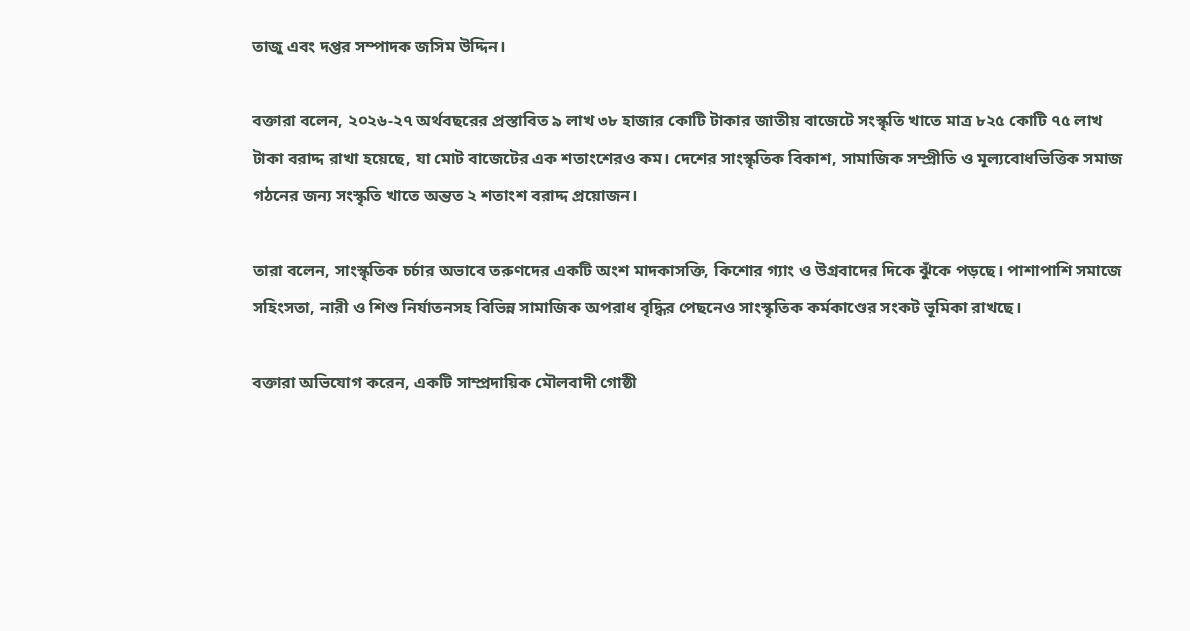তাজু এবং দপ্তর সম্পাদক জসিম উদ্দিন।

বক্তারা বলেন, ২০২৬-২৭ অর্থবছরের প্রস্তাবিত ৯ লাখ ৩৮ হাজার কোটি টাকার জাতীয় বাজেটে সংস্কৃতি খাতে মাত্র ৮২৫ কোটি ৭৫ লাখ টাকা বরাদ্দ রাখা হয়েছে, যা মোট বাজেটের এক শতাংশেরও কম। দেশের সাংস্কৃতিক বিকাশ, সামাজিক সম্প্রীতি ও মূল্যবোধভিত্তিক সমাজ গঠনের জন্য সংস্কৃতি খাতে অন্তত ২ শতাংশ বরাদ্দ প্রয়োজন।

তারা বলেন, সাংস্কৃতিক চর্চার অভাবে তরুণদের একটি অংশ মাদকাসক্তি, কিশোর গ্যাং ও উগ্রবাদের দিকে ঝুঁকে পড়ছে। পাশাপাশি সমাজে সহিংসতা, নারী ও শিশু নির্যাতনসহ বিভিন্ন সামাজিক অপরাধ বৃদ্ধির পেছনেও সাংস্কৃতিক কর্মকাণ্ডের সংকট ভূমিকা রাখছে।

বক্তারা অভিযোগ করেন, একটি সাম্প্রদায়িক মৌলবাদী গোষ্ঠী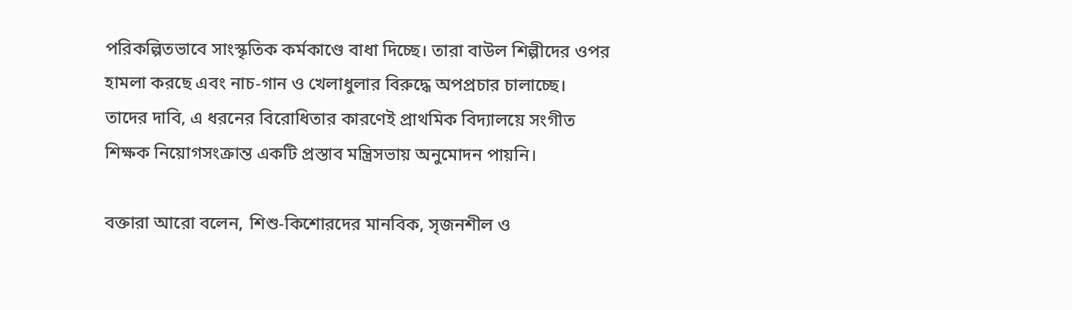পরিকল্পিতভাবে সাংস্কৃতিক কর্মকাণ্ডে বাধা দিচ্ছে। তারা বাউল শিল্পীদের ওপর হামলা করছে এবং নাচ-গান ও খেলাধুলার বিরুদ্ধে অপপ্রচার চালাচ্ছে। তাদের দাবি, এ ধরনের বিরোধিতার কারণেই প্রাথমিক বিদ্যালয়ে সংগীত শিক্ষক নিয়োগসংক্রান্ত একটি প্রস্তাব মন্ত্রিসভায় অনুমোদন পায়নি।

বক্তারা আরো বলেন, শিশু-কিশোরদের মানবিক, সৃজনশীল ও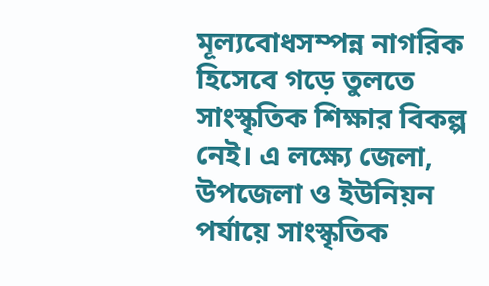মূল্যবোধসম্পন্ন নাগরিক হিসেবে গড়ে তুলতে সাংস্কৃতিক শিক্ষার বিকল্প নেই। এ লক্ষ্যে জেলা, উপজেলা ও ইউনিয়ন পর্যায়ে সাংস্কৃতিক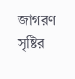জাগরণ সৃষ্টির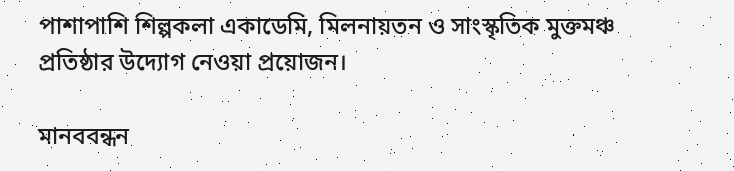পাশাপাশি শিল্পকলা একাডেমি, মিলনায়তন ও সাংস্কৃতিক মুক্তমঞ্চ প্রতিষ্ঠার উদ্যোগ নেওয়া প্রয়োজন।

মানববন্ধন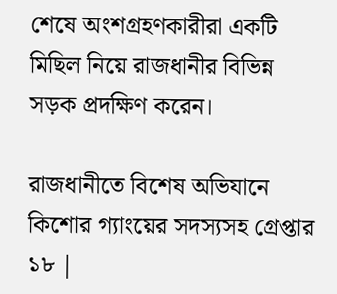শেষে অংশগ্রহণকারীরা একটি মিছিল নিয়ে রাজধানীর বিভিন্ন সড়ক প্রদক্ষিণ করেন।

রাজধানীতে বিশেষ অভিযানে কিশোর গ্যাংয়ের সদস্যসহ গ্রেপ্তার ১৮ |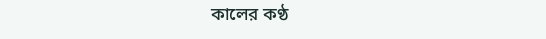কালের কণ্ঠ